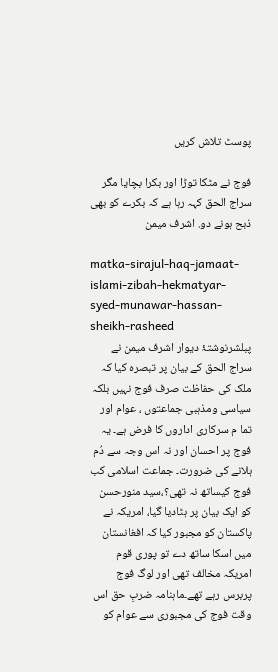پوسٹ تلاش کریں

فوج نے مٹکا توڑا اور بکرا بچایا مگر سراج الحق کہہ رہا ہے کہ بکرے کو بھی ذبح ہونے دو. اشرف میمن

matka-sirajul-haq-jamaat-islami-zibah-hekmatyar-syed-munawar-hassan-sheikh-rasheed
پبلشرنوشتۂ دیوار اشرف میمن نے سراج الحق کے بیان پر تبصرہ کیا کہ ملک کی حفاظت صرف فوج نہیں بلکہ سیاسی ومذہبی جماعتوں ، عوام اور تما م سرکاری اداروں کا فرض ہے۔ یہ فوج پر احسان اور نہ اس وجہ سے دُم ہلانے کی ضرورت۔ جماعت اسلامی کب فوج کیساتھ نہ تھی؟،سید منورحسن کو ایک بیان پر ہٹادیا گیا، امریکہ نے پاکستان کو مجبور کیا کہ افغانستان میں اسکا ساتھ دے تو پوری قوم امریکہ مخالف تھی اور لوگ فوج پربرس رہے تھے۔ماہنامہ ضربِ حق اس وقت فوج کی مجبوری سے عوام کو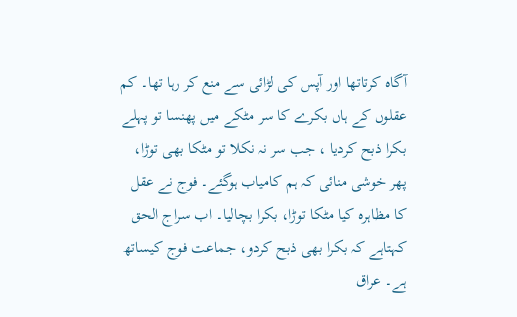آگاہ کرتاتھا اور آپس کی لڑائی سے منع کر رہا تھا۔ کم عقلوں کے ہاں بکرے کا سر مٹکے میں پھنسا تو پہلے بکرا ذبح کردیا ، جب سر نہ نکلا تو مٹکا بھی توڑا، پھر خوشی منائی کہ ہم کامیاب ہوگئے۔ فوج نے عقل کا مظاہرہ کیا مٹکا توڑا، بکرا بچالیا۔ اب سراج الحق کہتاہے کہ بکرا بھی ذبح کردو، جماعت فوج کیساتھ ہے۔ عراق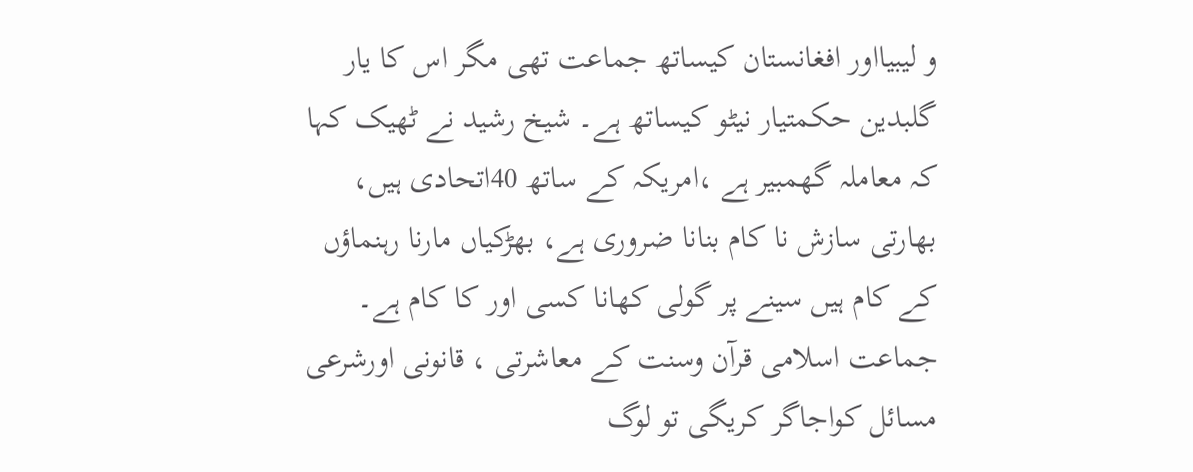و لیبیااور افغانستان کیساتھ جماعت تھی مگر اس کا یار گلبدین حکمتیار نیٹو کیساتھ ہے۔ شیخ رشید نے ٹھیک کہا کہ معاملہ گھمبیر ہے ،امریکہ کے ساتھ 40اتحادی ہیں، بھارتی سازش نا کام بنانا ضروری ہے، بھڑکیاں مارنا رہنماؤں کے کام ہیں سینے پر گولی کھانا کسی اور کا کام ہے۔ جماعت اسلامی قرآن وسنت کے معاشرتی ، قانونی اورشرعی مسائل کواجاگر کریگی تو لوگ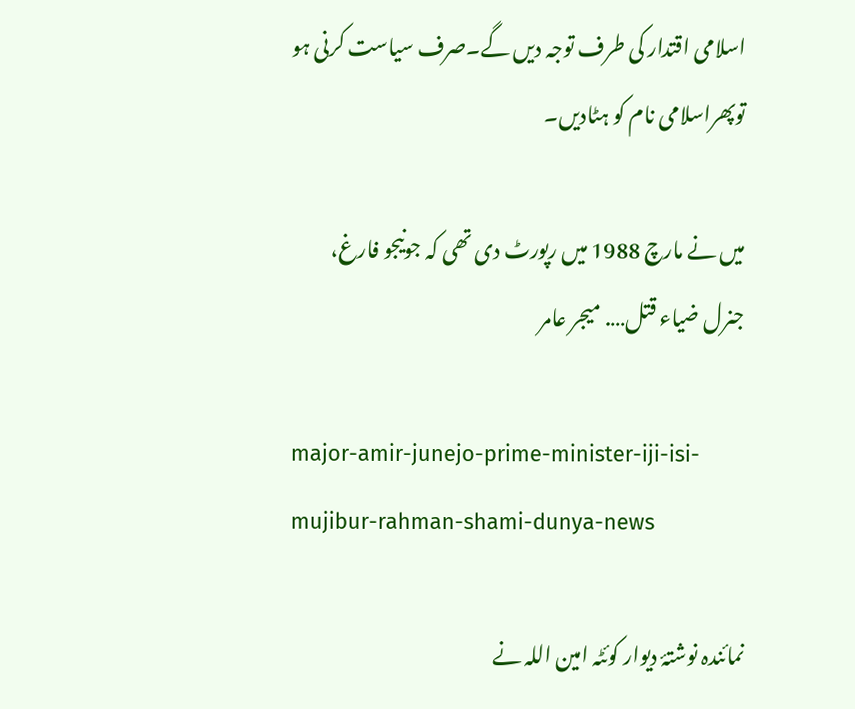اسلامی اقتدار کی طرف توجہ دیں گے۔صرف سیاست کرنی ہو توپھراسلامی نام کو ہٹادیں۔

میں نے مارچ 1988 میں رپورٹ دی تھی کہ جونیجو فارغ، جنرل ضیاء قتل…. میجر عامر

major-amir-junejo-prime-minister-iji-isi-mujibur-rahman-shami-dunya-news

نمائندہ نوشتۂ دیوار کوئٹہ امین اللہ نے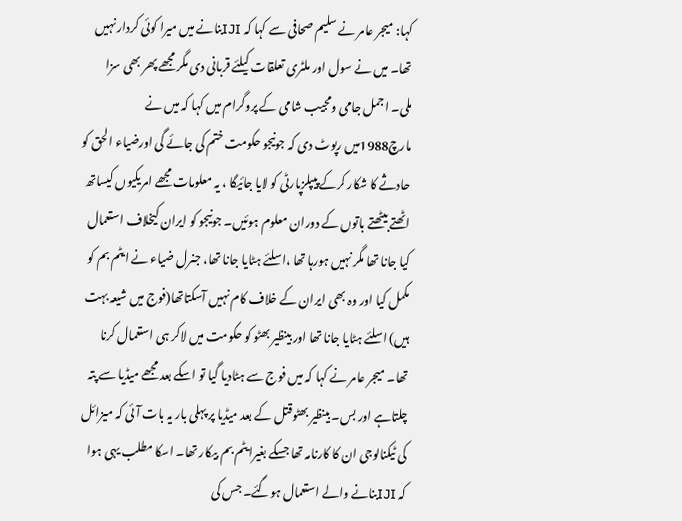کہا: میجر عامر نے سلیم صحافی سے کہا کہ IJIبنانے میں میرا کوئی کردار نہیں تھا۔ میں نے سول اور ملٹری تعلقات کیلئے قربانی دی مگر مجھے پھر بھی سزا ملی۔ اجمل جامی ومجیب شامی کے پروگرام میں کہا کہ میں نے مارچ1988میں رپوٹ دی کہ جونیجو حکومت ختم کی جائے گی اورضیاء الحق کو حادثے کا شکار کرکے پیپلزپارٹی کو لایا جائیگا ، یہ معلومات مجھے امریکیوں کیساتھ اٹھتے بیٹھتے باتوں کے دوران معلوم ہوئیں۔ جونیجو کو ایران کیخلاف استعمال کیا جانا تھا مگر نہیں ہورہا تھا ،اسلئے ہٹایا جانا تھا، جنرل ضیاء نے ایٹم بم کو مکمل کیا اور وہ بھی ایران کے خلاف کام نہیں آسکتاتھا(فوج میں شیعہ بہت ہیں) اسلئے ہٹایا جانا تھا اور بینظیر بھٹو کو حکومت میں لاکر ہی استعمال کرنا تھا۔ میجر عامر نے کہا کہ میں فوج سے ہٹادیا گیا تو اسکے بعد مجھے میڈیا سے پتہ چلتاہے اور بس۔ بینظیر بھٹوقتل کے بعد میڈیا پر پہلی بار یہ بات آئی کہ میزائل کی ٹیکنالوجی ان کا کارنامہ تھا جسکے بغیرایٹم بم بیکار تھا۔ اسکا مطلب یہی ہوا کہ IJIبنانے والے استعمال ہوگئے۔ جس کی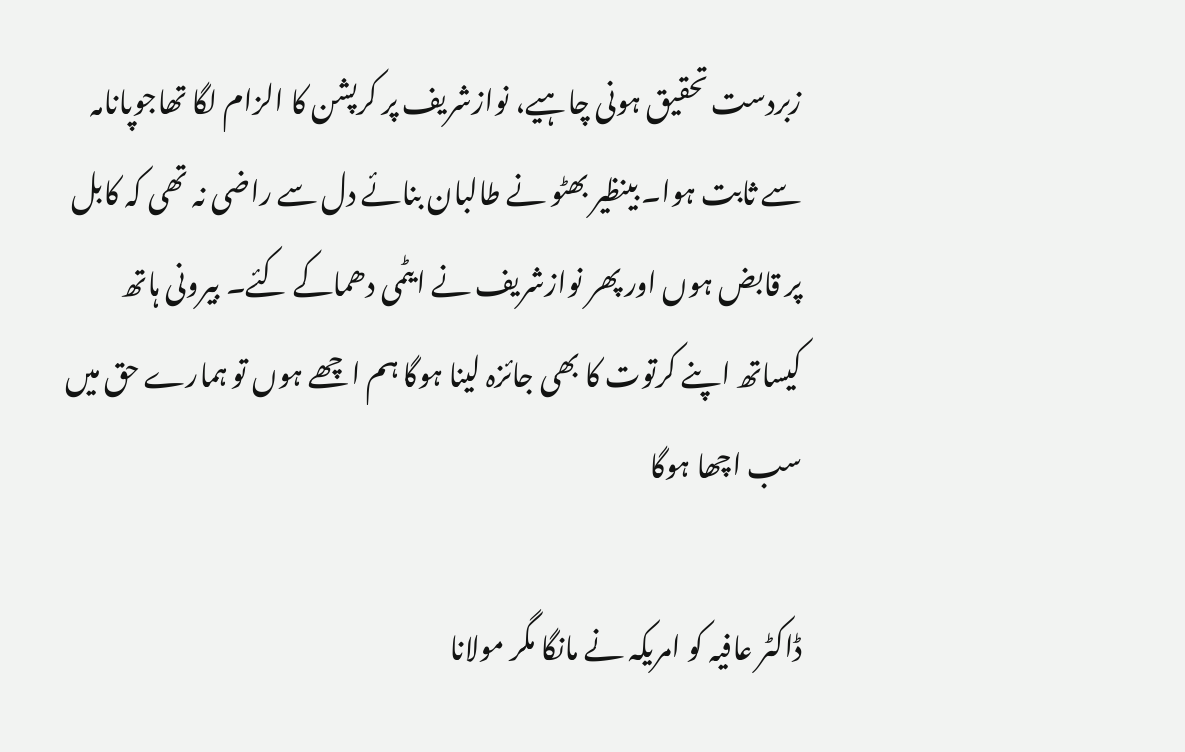زبردست تحقیق ہونی چاہیے، نوازشریف پر کرپشن کا الزام لگا تھاجوپانامہ سے ثابت ہوا۔ بینظیر بھٹو نے طالبان بنائے دل سے راضی نہ تھی کہ کابل پر قابض ہوں اور پھر نوازشریف نے ایٹمی دھماکے کئے۔ بیرونی ہاتھ کیساتھ اپنے کرتوت کا بھی جائزہ لینا ہوگا ہم اچھے ہوں تو ہمارے حق میں سب اچھا ہوگا

ڈاکٹر عافیہ کو امریکہ نے مانگا مگر مولانا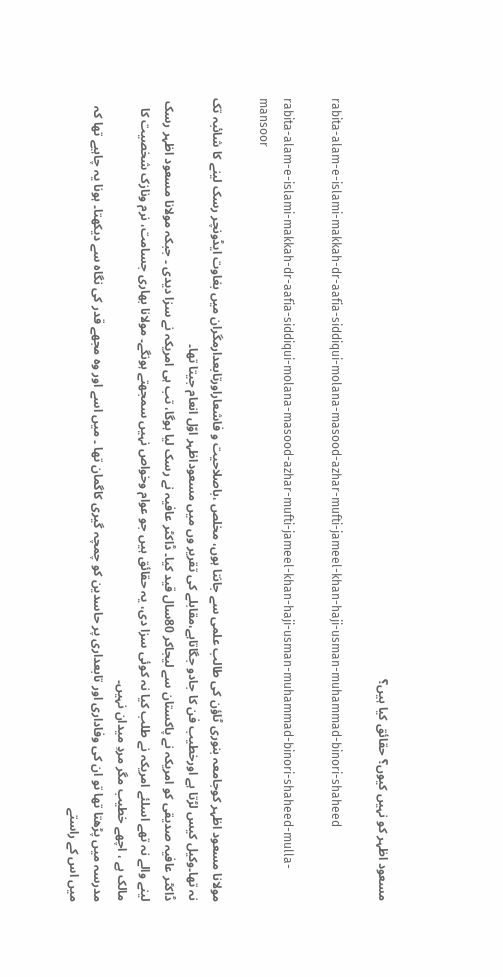مسعود اظہر کو نہیں کیوں؟ حقائق کیا ہیں؟

rabita-alam-e-islami-makkah-dr-aafia-siddiqui-molana-masood-azhar-mufti-jameel-khan-haji-usman-muhammad-binori-shaheed

rabita-alam-e-islami-makkah-dr-aafia-siddiqui-molana-masood-azhar-mufti-jameel-khan-haji-usman-muhammad-binori-shaheed-mulla-mansoor

مولانا مسعود اظہر کوجامعہ بنوری ٹاؤن کی طالب علمی سے جانتا ہوں، مخلص ،باصلاحیت و فاشعاراورتابعدارمگران میں بغاوت ایڈونچر رسک لینے کا شائبہ تک نہ تھا۔وکیل کیس لڑتا ہے اورخطیب فن کا جادو جگاتاہے،مقابلے کی تقریر وں میں مسعوداظہر اوّل انعام جیتا تھا۔
ڈاکٹر عافیہ صدیقی کو امریکہ نے پاکستان سے لیجاکر 80سال قید کیا۔ ڈاکٹر عافیہ نے رسک لیا ہوگا، تب ہی امریکہ نے سزا دیدی ۔ جبکہ مولانا مسعود اظہر رسک لینے والے نہ تھے اسلئے امریکہ نے طلب کیا نہ کوئی سزا دی، یہ حقائق ہیں جو عوام وخواص نہیں سمجھتے ہونگے۔ مولانا بھاری جسامت، نرم ونازک شخصیت کا مالک ہے ، اچھے خطیب مگر مردِ میدان نہیں۔
مدرسہ میں پڑھتا تھا تو ان کی وفاداری اور تابعداری پر حاسدین کو چمچہ گیری کاگمان تھا ۔ میں اسے اور وہ مجھے قدر کی نگاہ سے دیکھتا۔ ہونا یہ چاہیے تھا کہ میں اس کے راستے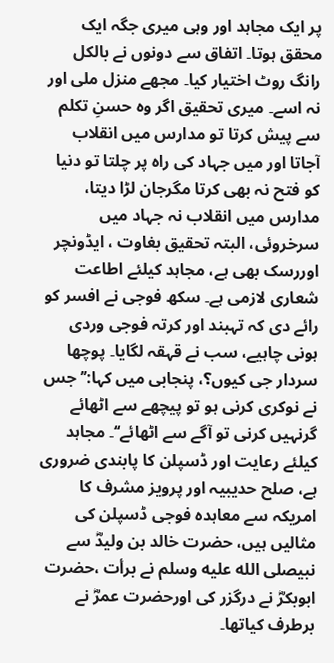پر ایک مجاہد اور وہی میری جگہ ایک محقق ہوتا۔ اتفاق سے دونوں نے بالکل رانگ روٹ اختیار کیا۔ مجھے منزل ملی اور نہ اسے۔ میری تحقیق اگر وہ حسنِ تکلم سے پیش کرتا تو مدارس میں انقلاب آجاتا اور میں جہاد کی راہ پر چلتا تو دنیا کو فتح نہ بھی کرتا مگرجان لڑا دیتا، مدارس میں انقلاب نہ جہاد میں سرخروئی، البتہ تحقیق بغاوت ، ایڈونچر اوررسک بھی ہے، مجاہد کیلئے اطاعت شعاری لازمی ہے۔ سکھ فوجی نے افسر کو رائے دی کہ تہبند اور کرتہ فوجی وردی ہونی چاہیے، سب نے قہقہ لگایا۔ پوچھا سردار جی کیوں؟، پنجابی میں کہا:’’جس نے نوکری کرنی ہو تو پیچھے سے اٹھائے گرنہیں کرنی تو آگے سے اٹھائے‘‘۔ مجاہد کیلئے رعایت اور ڈسپلن کا پابندی ضروری ہے، صلح حدیبیہ اور پرویز مشرف کا امریکہ سے معاہدہ فوجی ڈسپلن کی مثالیں ہیں، حضرت خالد بن ولیدؓ سے نبیصلى الله عليه وسلم نے برأت ،حضرت ابوبکرؓ نے درگزر کی اورحضرت عمرؓ نے برطرف کیاتھا۔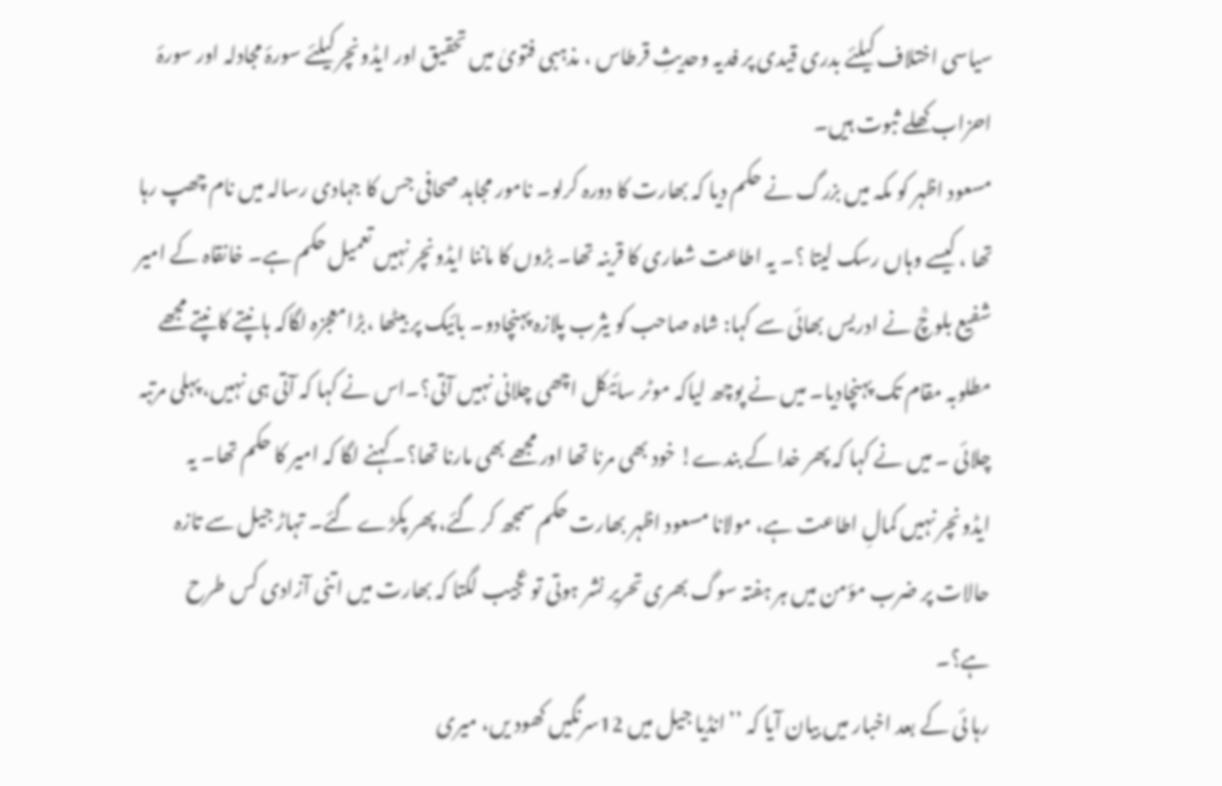سیاسی اختلاف کیلئے بدری قیدی پر فدیہ وحدیثِ قرطاس ، مذہبی فتویٰ میں تحقیق اور ایڈونچر کیلئے سورۂ مجادلہ اور سورۂ احزاب کھلے ثبوت ہیں۔
مسعود اظہر کو مکہ میں بزرگ نے حکم دیا کہ بھارت کا دورہ کرلو۔ نامور مجاہد صحافی جس کا جہادی رسالہ میں نام چھپ رہا تھا ، کیسے وہاں رسک لیتا ؟۔ یہ اطاعت شعاری کا قرینہ تھا۔ بڑوں کا ماننا ایڈونچر نہیں تعمیل حکم ہے۔ خانقاہ کے امیر شفیع بلوچؒ نے ادریس بھائی سے کہا: شاہ صاحب کو یثرب پلازہ پہنچادو۔ بائیک پر بیٹھا ،بڑامعجزہ لگاکہ ہانپتے کانپتے مجھے مطلوبہ مقام تک پہنچادیا۔ میں نے پوچھ لیاکہ موٹر سائیکل اچھی چلانی نہیں آتی؟۔اس نے کہا کہ آتی ہی نہیں، پہلی مرتبہ چلائی ۔ میں نے کہا کہ پھر خدا کے بندے! خود بھی مرنا تھا اور مجھے بھی مارنا تھا؟۔ کہنے لگا کہ امیر کا حکم تھا۔ یہ ایڈونچر نہیں کمالِ اطاعت ہے، مولانا مسعود اظہر بھارت حکم سمجھ کر گئے، پھر پکڑے گئے۔ تہاڑ جیل سے تازہ حالات پر ضرب مؤمن میں ہر ہفتہ سوگ بھری تحریر نشر ہوتی تو عجیب لگتا کہ بھارت میں اتنی آزادی کس طرح ہے؟۔
رہا ئی کے بعد اخبار میں بیان آیا کہ ’’انڈیا جیل میں 12سرنگیں کھود یں، میری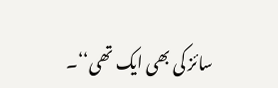سائز کی بھی ایک تھی‘‘۔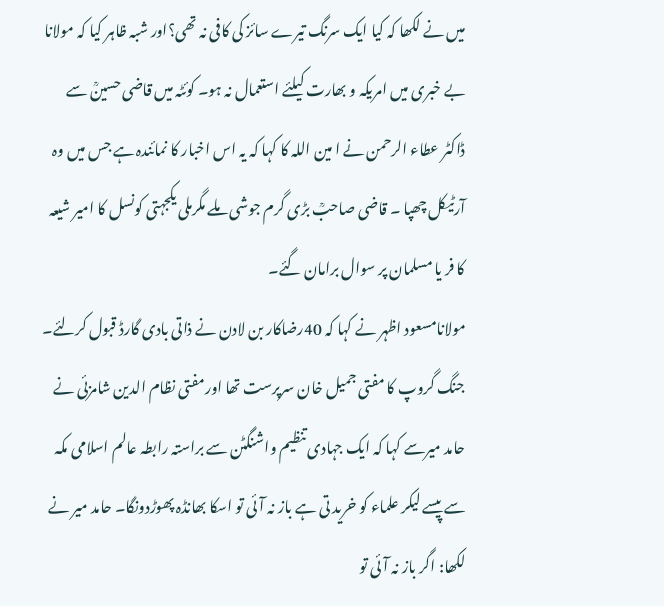میں نے لکھا کہ کیا ایک سرنگ تیرے سائز کی کافی نہ تھی؟اور شبہ ظاہر کیا کہ مولانا بے خبری میں امریکہ و بھارت کیلئے استعمال نہ ہو۔ کوئٹہ میں قاضی حسینؒ سے ڈاکٹر عطاء الرحمن نے ا مین اللہ کا کہا کہ یہ اس اخبار کا نمائندہ ہے جس میں وہ آرٹیکل چھپا ۔ قاضی صاحبؒ بڑی گرم جوشی ملے مگرملی یکجہتی کونسل کا امیر شیعہ کا فر یا مسلمان پر سوال برامان گئے۔
مولانامسعود اظہر نے کہا کہ 40رضاکار بن لادن نے ذاتی بادی گارڈ قبول کرلئے۔ جنگ گروپ کا مفتی جمیل خان سرپرست تھا اورمفتی نظام الدین شامزئی نے حامد میرسے کہا کہ ایک جہادی تنظیم واشنگٹن سے براستہ رابطہ عالم اسلامی مکہ سے پیسے لیکر علماء کو خرید تی ہے باز نہ آئی تو اسکا بھانڈہ پھوڑدونگا۔ حامد میر نے لکھا: اگر باز نہ آئی تو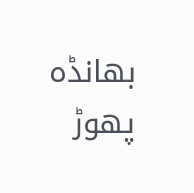بھانڈہ پھوڑ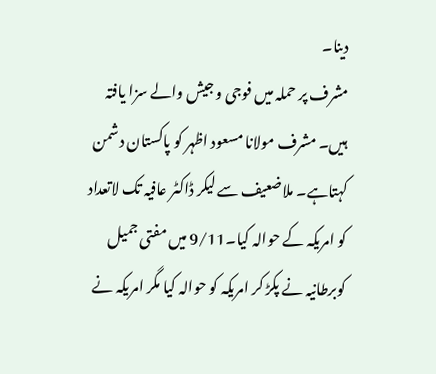دینا۔
مشرف پر حملہ میں فوجی و جیش والے سزا یافتہ ہیں۔ مشرف مولانا مسعود اظہر کو پاکستان دشمن کہتاہے۔ ملاضعیف سے لیکر ڈاکٹر عافیہ تک لاتعداد کو امریکہ کے حوالہ کیا۔9/11 میں مفتی جمیل کوبرطانیہ نے پکڑ کر امریکہ کو حوالہ کیا مگر امریکہ نے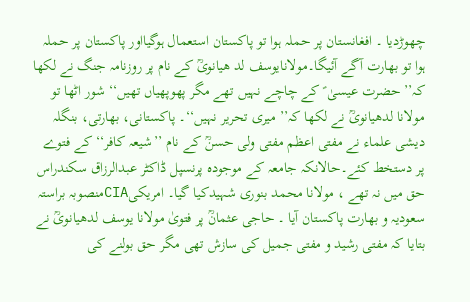چھوڑدیا ۔ افغانستان پر حملہ ہوا تو پاکستان استعمال ہوگیااور پاکستان پر حملہ ہوا تو بھارت آگے آئیگا۔مولانایوسف لد ھیانویؒ کے نام پر روزنامہ جنگ نے لکھا کہ’’ حضرت عیسیٰ ؑ کے چاچے نہیں تھے مگر پھوپھیاں تھیں‘‘ شور اٹھا تو مولانا لدھیانویؒ نے لکھا کہ’’ میری تحریر نہیں‘‘۔ پاکستانی، بھارتی، بنگلہ دیشی علماء نے مفتی اعظم مفتی ولی حسنؒ کے نام ’’شیعہ کافر‘‘ کے فتوے پر دستخط کئے۔حالانکہ جامعہ کے موجودہ پرنسپل ڈاکٹر عبدالرزاق سکندراس حق میں نہ تھے ، مولانا محمد بنوری شہیدکیا گیا۔ امریکیCIAمنصوبہ براستہ سعودیہ و بھارت پاکستان آیا ۔ حاجی عثمانؒ پر فتویٰ مولانا یوسف لدھیانویؒ نے بتایا کہ مفتی رشید و مفتی جمیل کی سازش تھی مگر حق بولنے کی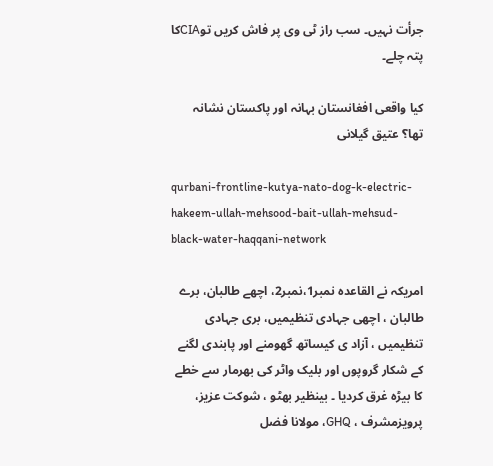جرأت نہیں۔ سب راز ٹی وی پر فاش کریں توCIAکا پتہ چلے۔

کیا واقعی افغانستان بہانہ اور پاکستان نشانہ تھا؟ عتیق گیلانی

qurbani-frontline-kutya-nato-dog-k-electric-hakeem-ullah-mehsood-bait-ullah-mehsud-black-water-haqqani-network

امریکہ نے القاعدہ نمبر1،نمبر2، اچھے طالبان، برے طالبان ، اچھی جہادی تنظیمیں، بری جہادی تنظیمیں ، آزاد ی کیساتھ گھومنے اور پابندی لگنے کے شکار گروپوں اور بلیک واٹر کی بھرمار سے خطے کا بیڑہ غرق کردیا ۔ بینظیر بھٹو ، شوکت عزیز، پرویزمشرف ، GHQ، مولانا فضل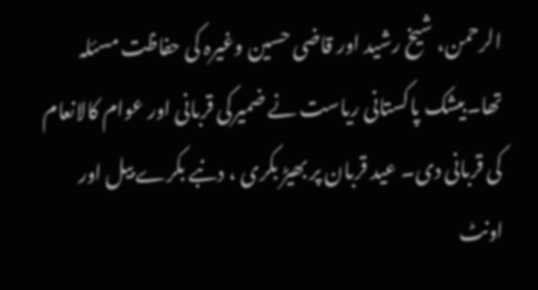الرحمن، شیخ رشید اور قاضی حسین وغیرہ کی حفاظت مسئلہ تھا۔بیشک پاکستانی ریاست نے ضمیرکی قربانی اور عوام کالانعام کی قربانی دی۔ عید قربان پر بھیڑ بکری ، دنبے بکرے بیل اور اونٹ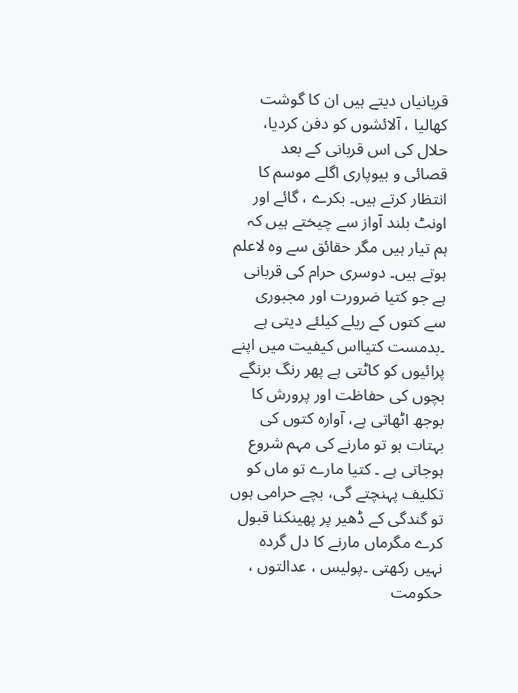قربانیاں دیتے ہیں ان کا گوشت کھالیا ، آلائشوں کو دفن کردیا، حلال کی اس قربانی کے بعد قصائی و بیوپاری اگلے موسم کا انتظار کرتے ہیں۔ بکرے ، گائے اور اونٹ بلند آواز سے چیختے ہیں کہ ہم تیار ہیں مگر حقائق سے وہ لاعلم ہوتے ہیں۔ دوسری حرام کی قربانی ہے جو کتیا ضرورت اور مجبوری سے کتوں کے ریلے کیلئے دیتی ہے ۔بدمست کتیااس کیفیت میں اپنے پرائیوں کو کاٹتی ہے پھر رنگ برنگے بچوں کی حفاظت اور پرورش کا بوجھ اٹھاتی ہے، آوارہ کتوں کی بہتات ہو تو مارنے کی مہم شروع ہوجاتی ہے ۔ کتیا مارے تو ماں کو تکلیف پہنچتے گی، بچے حرامی ہوں تو گندگی کے ڈھیر پر پھینکنا قبول کرے مگرماں مارنے کا دل گردہ نہیں رکھتی ۔پولیس ، عدالتوں ، حکومت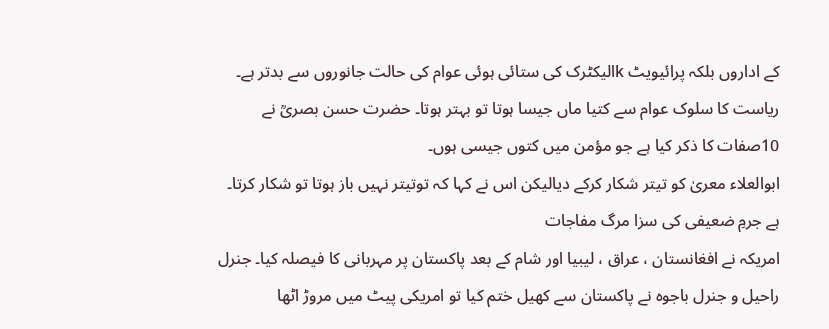کے اداروں بلکہ پرائیویٹ kالیکٹرک کی ستائی ہوئی عوام کی حالت جانوروں سے بدتر ہے۔ ریاست کا سلوک عوام سے کتیا ماں جیسا ہوتا تو بہتر ہوتا۔ حضرت حسن بصریؒ نے 10صفات کا ذکر کیا ہے جو مؤمن میں کتوں جیسی ہوں۔
ابوالعلاء معریٰ کو تیتر شکار کرکے دیالیکن اس نے کہا کہ توتیتر نہیں باز ہوتا تو شکار کرتا۔
ہے جرمِ ضعیفی کی سزا مرگ مفاجات
امریکہ نے افغانستان ، عراق ، لیبیا اور شام کے بعد پاکستان پر مہربانی کا فیصلہ کیا۔ جنرل راحیل و جنرل باجوہ نے پاکستان سے کھیل ختم کیا تو امریکی پیٹ میں مروڑ اٹھا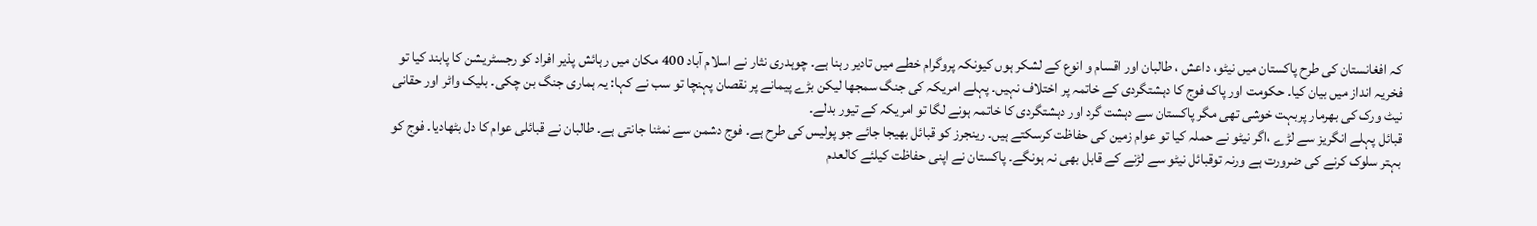کہ افغانستان کی طرح پاکستان میں نیٹو، داعش ، طالبان اور اقسام و انوع کے لشکر ہوں کیونکہ پروگرام خطے میں تادیر رہنا ہے۔ چوہدری نثار نے اسلام آباد 400 مکان میں رہائش پذیر افراد کو رجسٹریشن کا پابند کیا تو فخریہ انداز میں بیان کیا۔ حکومت اور پاک فوج کا دہشتگردی کے خاتمہ پر اختلاف نہیں۔ پہلے امریکہ کی جنگ سمجھا لیکن بڑے پیمانے پر نقصان پہنچا تو سب نے کہا: یہ ہماری جنگ بن چکی۔ بلیک واٹر اور حقانی نیٹ ورک کی بھرمار پربہت خوشی تھی مگر پاکستان سے دہشت گرد اور دہشتگردی کا خاتمہ ہونے لگا تو امریکہ کے تیور بدلے۔
قبائل پہلے انگریز سے لڑے ،اگر نیٹو نے حملہ کیا تو عوام زمین کی حفاظت کرسکتے ہیں۔ رینجرز کو قبائل بھیجا جائے جو پولیس کی طرح ہے۔ فوج دشمن سے نمٹنا جانتی ہے۔ طالبان نے قبائلی عوام کا دل بٹھادیا۔ فوج کو بہتر سلوک کرنے کی ضرورت ہے ورنہ توقبائل نیٹو سے لڑنے کے قابل بھی نہ ہونگے۔ پاکستان نے اپنی حفاظت کیلئے کالعدم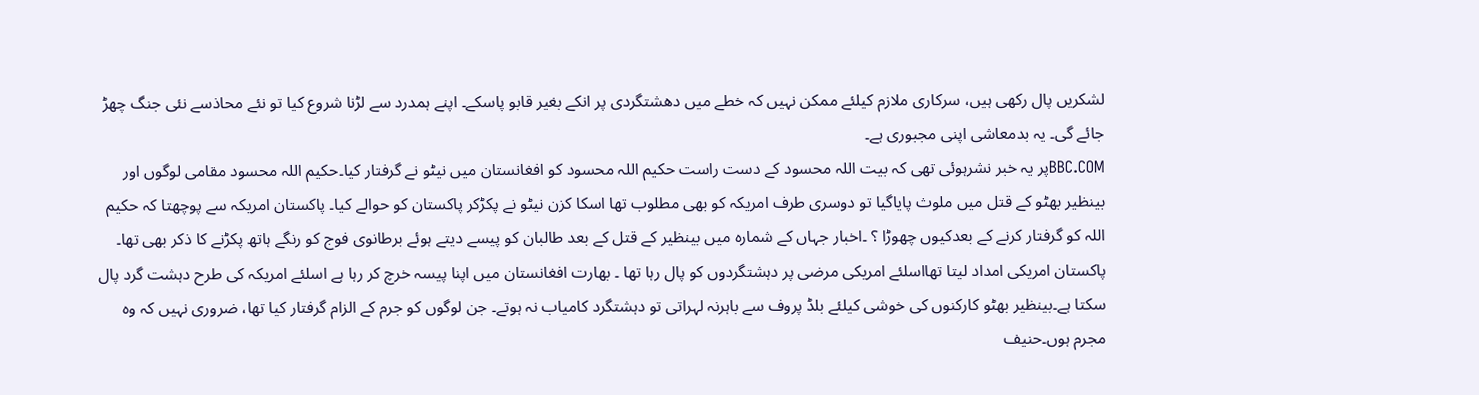لشکریں پال رکھی ہیں، سرکاری ملازم کیلئے ممکن نہیں کہ خطے میں دھشتگردی پر انکے بغیر قابو پاسکے۔ اپنے ہمدرد سے لڑنا شروع کیا تو نئے محاذسے نئی جنگ چھڑ جائے گی۔ یہ بدمعاشی اپنی مجبوری ہے۔
BBC.COMپر یہ خبر نشرہوئی تھی کہ بیت اللہ محسود کے دست راست حکیم اللہ محسود کو افغانستان میں نیٹو نے گرفتار کیا۔حکیم اللہ محسود مقامی لوگوں اور بینظیر بھٹو کے قتل میں ملوث پایاگیا تو دوسری طرف امریکہ کو بھی مطلوب تھا اسکا کزن نیٹو نے پکڑکر پاکستان کو حوالے کیا۔ پاکستان امریکہ سے پوچھتا کہ حکیم اللہ کو گرفتار کرنے کے بعدکیوں چھوڑا ؟ ۔اخبار جہاں کے شمارہ میں بینظیر کے قتل کے بعد طالبان کو پیسے دیتے ہوئے برطانوی فوج کو رنگے ہاتھ پکڑنے کا ذکر بھی تھا۔ پاکستان امریکی امداد لیتا تھااسلئے امریکی مرضی پر دہشتگردوں کو پال رہا تھا ۔ بھارت افغانستان میں اپنا پیسہ خرچ کر رہا ہے اسلئے امریکہ کی طرح دہشت گرد پال سکتا ہے۔بینظیر بھٹو کارکنوں کی خوشی کیلئے بلڈ پروف سے باہرنہ لہراتی تو دہشتگرد کامیاب نہ ہوتے۔ جن لوگوں کو جرم کے الزام گرفتار کیا تھا، ضروری نہیں کہ وہ مجرم ہوں۔حنیف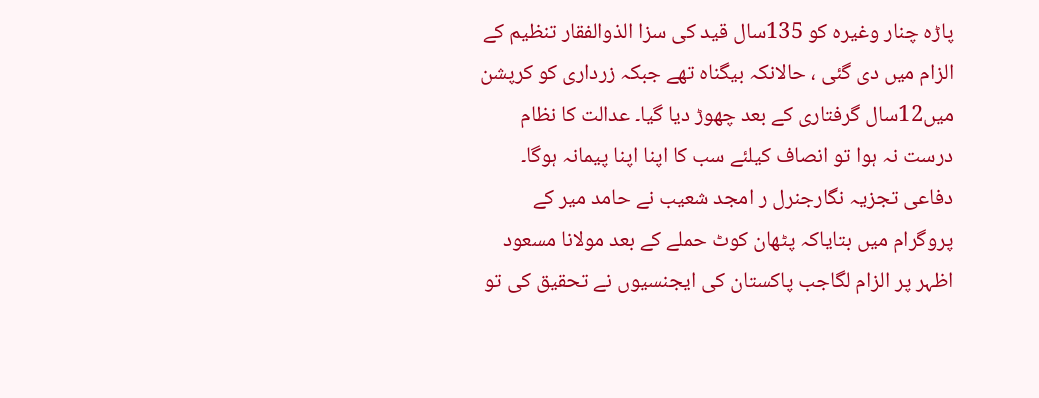پاڑہ چنار وغیرہ کو 135سال قید کی سزا الذوالفقار تنظیم کے الزام میں دی گئی ، حالانکہ بیگناہ تھے جبکہ زرداری کو کرپشن میں12سال گرفتاری کے بعد چھوڑ دیا گیا۔ عدالت کا نظام درست نہ ہوا تو انصاف کیلئے سب کا اپنا اپنا پیمانہ ہوگا۔
دفاعی تجزیہ نگارجنرل ر امجد شعیب نے حامد میر کے پروگرام میں بتایاکہ پٹھان کوٹ حملے کے بعد مولانا مسعود اظہر پر الزام لگاجب پاکستان کی ایجنسیوں نے تحقیق کی تو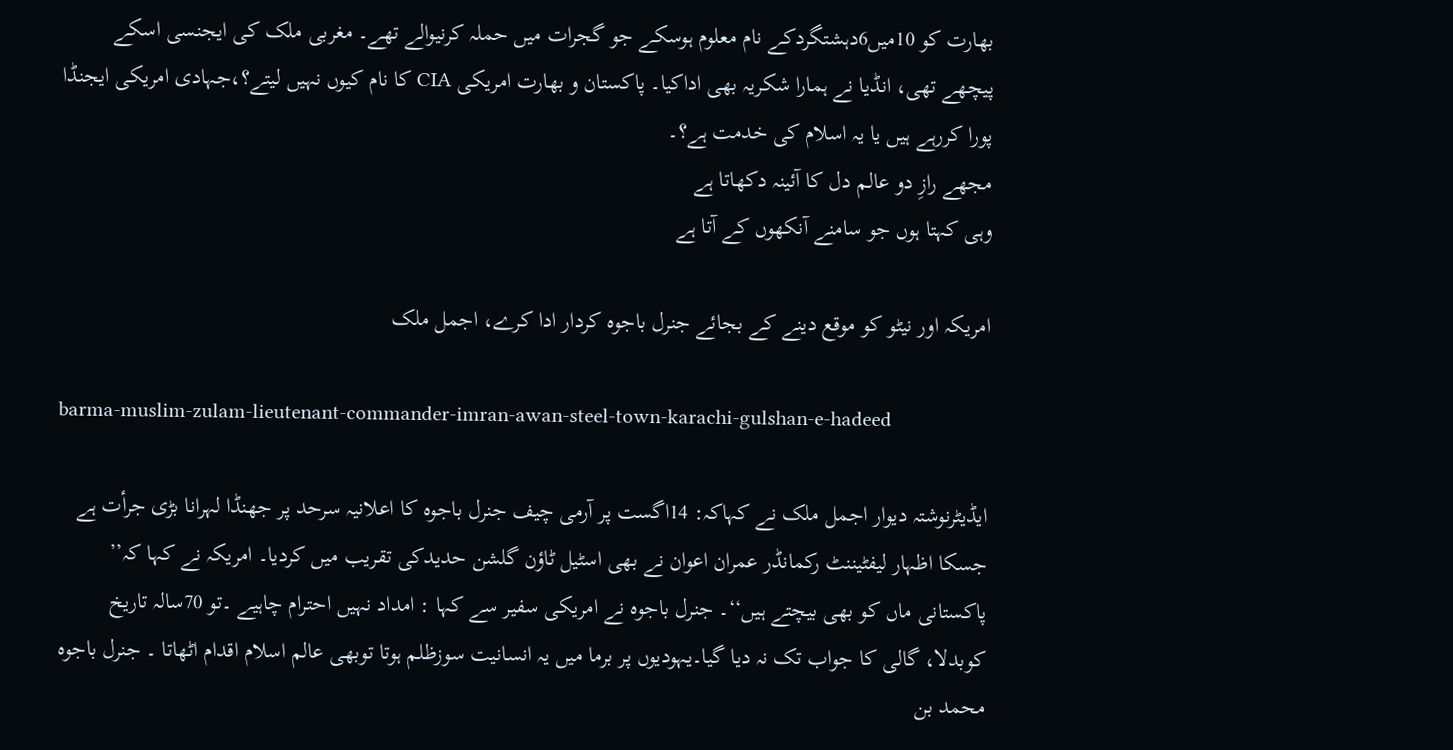بھارت کو 10میں6دہشتگردکے نام معلوم ہوسکے جو گجرات میں حملہ کرنیوالے تھے۔ مغربی ملک کی ایجنسی اسکے پیچھے تھی، انڈیا نے ہمارا شکریہ بھی اداکیا۔ پاکستان و بھارت امریکی CIA کا نام کیوں نہیں لیتے؟،جہادی امریکی ایجنڈا پورا کررہے ہیں یا یہ اسلام کی خدمت ہے؟۔
مجھے رازِ دو عالم دل کا آئینہ دکھاتا ہے
وہی کہتا ہوں جو سامنے آنکھوں کے آتا ہے

امریکہ اور نیٹو کو موقع دینے کے بجائے جنرل باجوہ کردار ادا کرے، اجمل ملک

barma-muslim-zulam-lieutenant-commander-imran-awan-steel-town-karachi-gulshan-e-hadeed

ایڈیٹرنوشتہ دیوار اجمل ملک نے کہاکہ: 14اگست پر آرمی چیف جنرل باجوہ کا اعلانیہ سرحد پر جھنڈا لہرانا بڑی جرأت ہے جسکا اظہار لیفٹیننٹ رکمانڈر عمران اعوان نے بھی اسٹیل ٹاؤن گلشن حدیدکی تقریب میں کردیا۔ امریکہ نے کہا کہ’’ پاکستانی ماں کو بھی بیچتے ہیں‘‘۔ جنرل باجوہ نے امریکی سفیر سے کہا : امداد نہیں احترام چاہیے ۔تو 70سالہ تاریخ کوبدلا، گالی کا جواب تک نہ دیا گیا۔یہودیوں پر برما میں یہ انسانیت سوزظلم ہوتا توبھی عالم اسلام اقدام اٹھاتا ۔ جنرل باجوہ محمد بن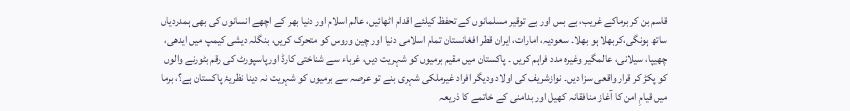قاسم بن کر برماکے غریب، بے بس اور بے توقیر مسلمانوں کے تحفظ کیلئے اقدام اٹھائیں، عالم اسلام اور دنیا بھر کے اچھے انسانوں کی بھی ہمدردیاں ساتھ ہونگی،کربھلا ہو بھلا۔ سعودیہ، امارات، ایران قطر افغانستان تمام اسلامی دنیا اور چین وروس کو متحرک کریں، بنگلہ دیشی کیمپ میں ایدھی، چھیپا، سیلانی، عالمگیر وغیرہ مدد فراہم کریں ۔ پاکستان میں مقیم برمیوں کو شہریت دیں، غرباء سے شناختی کارڈ اورپاسپورٹ کی رقم بٹورنے والوں کو پکڑ کر قرار واقعی سزا دیں۔ نوازشریف کی اولاد ودیگر افراد غیرملکی شہری بنے تو عرصہ سے برمیوں کو شہریت نہ دینا نظریۂ پاکستان ہے؟، برما میں قیامِ امن کا آغاز منافقانہ کھیل اور بدامنی کے خاتمے کا ذریعہ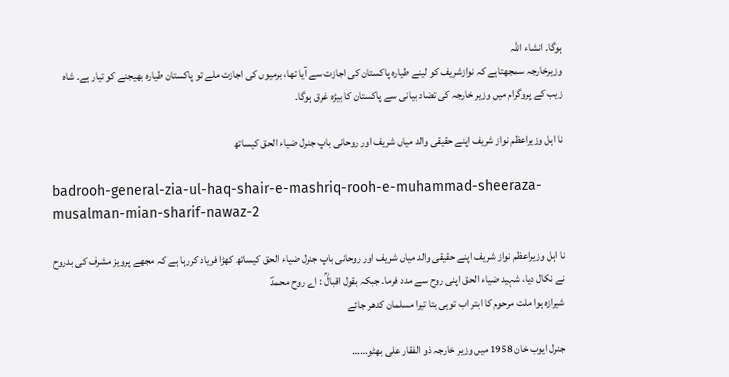ہوگا۔ انشاء اللہ
وزیرخارجہ سمجھتاہے کہ نوازشریف کو لینے طیارہ پاکستان کی اجازت سے آیا تھا، برمیوں کی اجازت ملے تو پاکستان طیارہ بھیجنے کو تیار ہے۔ شاہ زیب کے پروگرام میں وزیر خارجہ کی تضاد بیانی سے پاکستان کا بیڑہ غرق ہوگا۔

نا اہل وزیراعظم نواز شریف اپنے حقیقی والد میاں شریف اور روحانی باپ جنرل ضیاء الحق کیساتھ

badrooh-general-zia-ul-haq-shair-e-mashriq-rooh-e-muhammad-sheeraza-musalman-mian-sharif-nawaz-2

نا اہل وزیراعظم نواز شریف اپنے حقیقی والد میاں شریف اور روحانی باپ جنرل ضیاء الحق کیساتھ کھڑا فریاد کررہا ہے کہ مجھے پرویز مشرف کی بدروح نے نکال دیا، شہید ضیاء الحق اپنی روح سے مدد فرما۔ جبکہ بقول اقبالؒ : اے روح محمدؐ
شیرازہ ہوا ملت مرحوم کا ابتر اب توہی بتا تیرا مسلمان کدھر جائے

جنرل ایوب خان 1958 میں وزیر خارجہ ذو الفقار علی بھٹو……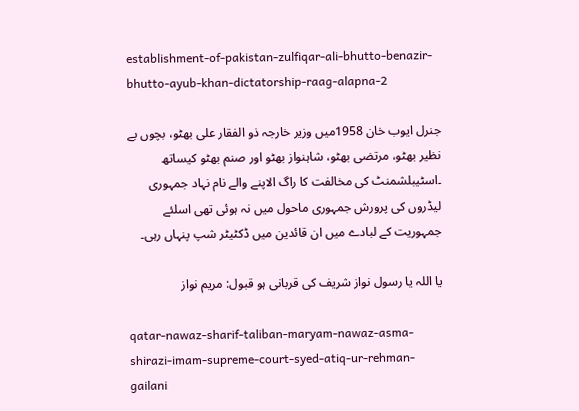establishment-of-pakistan-zulfiqar-ali-bhutto-benazir-bhutto-ayub-khan-dictatorship-raag-alapna-2

جنرل ایوب خان 1958میں وزیر خارجہ ذو الفقار علی بھٹو، بچوں بے نظیر بھٹو، مرتضی بھٹو، شاہنواز بھٹو اور صنم بھٹو کیساتھ ۔اسٹیبلشمنٹ کی مخالفت کا راگ الاپنے والے نام نہاد جمہوری لیڈروں کی پرورش جمہوری ماحول میں نہ ہوئی تھی اسلئے جمہوریت کے لبادے میں ان قائدین میں ڈکٹیٹر شپ پنہاں رہی۔

یا اللہ یا رسول نواز شریف کی قربانی ہو قبول: مریم نواز

qatar-nawaz-sharif-taliban-maryam-nawaz-asma-shirazi-imam-supreme-court-syed-atiq-ur-rehman-gailani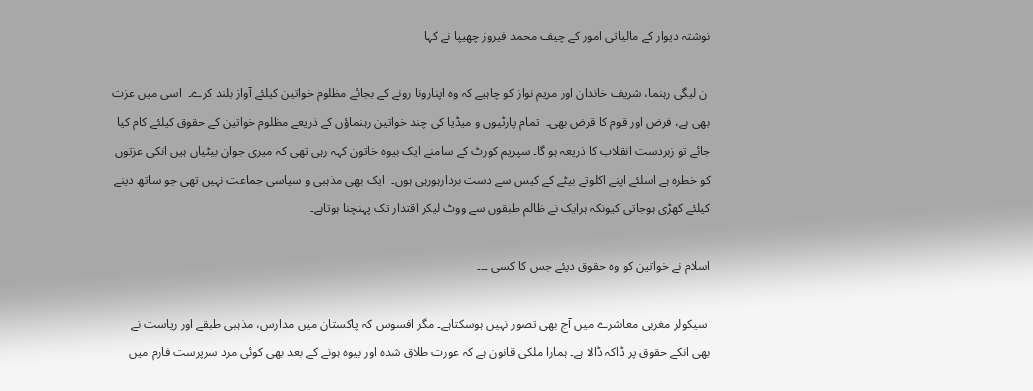نوشتہ دیوار کے مالیاتی امور کے چیف محمد فیروز چھیپا نے کہا

 ن لیگی رہنما، شریف خاندان اور مریم نواز کو چاہیے کہ وہ اپنارونا رونے کے بجائے مظلوم خواتین کیلئے آواز بلند کرے۔  اسی میں عزت بھی ہے، فرض اور قوم کا قرض بھی۔  تمام پارٹیوں و میڈیا کی چند خواتین رہنماؤں کے ذریعے مظلوم خواتین کے حقوق کیلئے کام کیا جائے تو زبردست انقلاب کا ذریعہ ہو گا۔ سپریم کورٹ کے سامنے ایک بیوہ خاتون کہہ رہی تھی کہ میری جوان بیٹیاں ہیں انکی عزتوں کو خطرہ ہے اسلئے اپنے اکلوتے بیٹے کے کیس سے دست بردارہورہی ہوں۔  ایک بھی مذہبی و سیاسی جماعت نہیں تھی جو ساتھ دینے کیلئے کھڑی ہوجاتی کیونکہ ہرایک نے ظالم طبقوں سے ووٹ لیکر اقتدار تک پہنچنا ہوتاہے۔

اسلام نے خواتین کو وہ حقوق دیئے جس کا کسی ۔۔۔

 سیکولر مغربی معاشرے میں آج بھی تصور نہیں ہوسکتاہے۔ مگر افسوس کہ پاکستان میں مدارس، مذہبی طبقے اور ریاست نے بھی انکے حقوق پر ڈاکہ ڈالا ہے۔ ہمارا ملکی قانون ہے کہ عورت طلاق شدہ اور بیوہ ہونے کے بعد بھی کوئی مرد سرپرست فارم میں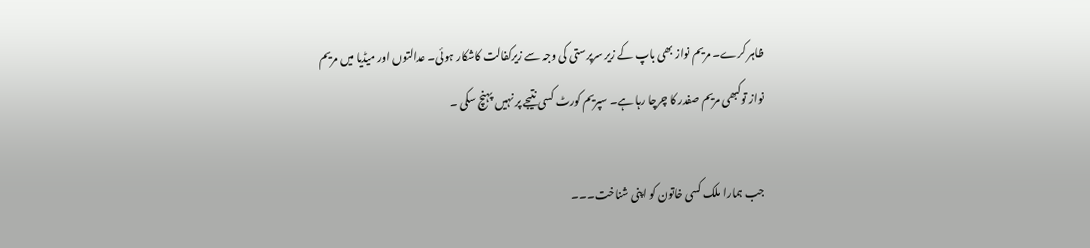ظاہر کرے۔ مریم نواز بھی باپ کے زیر سرپرستی کی وجہ سے زیرکفالت کاشکار ہوئی۔ عدالتوں اور میڈیا میں مریم نواز توکبھی مریم صفدر کا چرچا رہا ہے۔ سپریم کورٹ کسی نتیجے پر نہیں پہنچ سکی ۔

جب ہمارا ملک کسی خاتون کو اپنی شناخت۔۔۔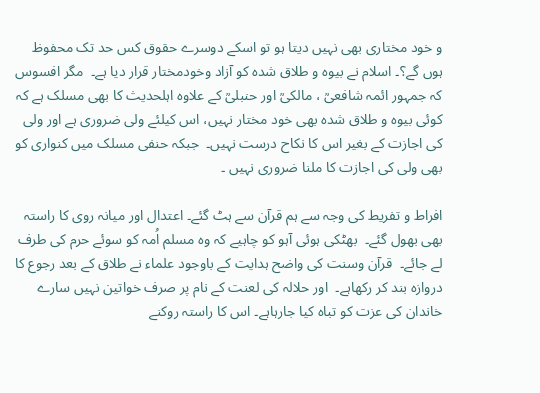و خود مختاری بھی نہیں دیتا ہو تو اسکے دوسرے حقوق کس حد تک محفوظ ہوں گے؟۔ اسلام نے بیوہ و طلاق شدہ کو آزاد وخودمختار قرار دیا ہے۔  مگر افسوس کہ جمہور ائمہ شافعیؒ ، مالکیؒ اور حنبلیؒ کے علاوہ اہلحدیث کا بھی مسلک ہے کہ کوئی بیوہ و طلاق شدہ بھی خود مختار نہیں، اس کیلئے ولی ضروری ہے اور ولی کی اجازت کے بغیر اس کا نکاح درست نہیں۔  جبکہ حنفی مسلک میں کنواری کو بھی ولی کی اجازت کا ملنا ضروری نہیں ۔

افراط و تفریط کی وجہ سے ہم قرآن سے ہٹ گئے۔ اعتدال اور میانہ روی کا راستہ بھی بھول گئے۔  بھٹکی ہوئی آہو کو چاہیے کہ وہ مسلم اُمہ کو سوئے حرم کی طرف لے جائے۔  قرآن وسنت کی واضح ہدایت کے باوجود علماء نے طلاق کے بعد رجوع کا دروازہ بند کر رکھاہے۔  اور حلالہ کی لعنت کے نام پر صرف خواتین نہیں سارے خاندان کی عزت کو تباہ کیا جارہاہے۔ اس کا راستہ روکنے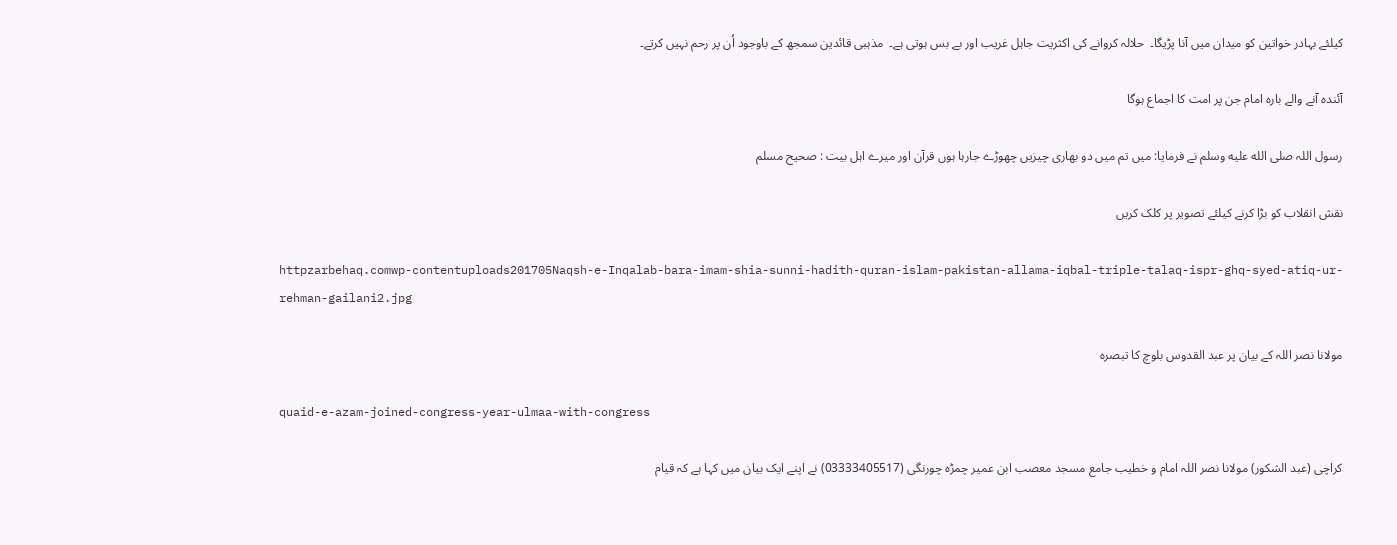کیلئے بہادر خواتین کو میدان میں آنا پڑیگا۔  حلالہ کروانے کی اکثریت جاہل غریب اور بے بس ہوتی ہے۔  مذہبی قائدین سمجھ کے باوجود اُن پر رحم نہیں کرتے۔

آئندہ آنے والے بارہ امام جن پر امت کا اجماع ہوگا

رسول اللہ صلى الله عليه وسلم نے فرمایا: میں تم میں دو بھاری چیزیں چھوڑے جارہا ہوں قرآن اور میرے اہل بیت : صحیح مسلم

نقش انقلاب کو بڑا کرنے کیلئے تصویر پر کلک کریں

httpzarbehaq.comwp-contentuploads201705Naqsh-e-Inqalab-bara-imam-shia-sunni-hadith-quran-islam-pakistan-allama-iqbal-triple-talaq-ispr-ghq-syed-atiq-ur-rehman-gailani2.jpg

مولانا نصر اللہ کے بیان پر عبد القدوس بلوچ کا تبصرہ

quaid-e-azam-joined-congress-year-ulmaa-with-congress

کراچی (عبد الشکور) مولانا نصر اللہ امام و خطیب جامع مسجد معصب ابن عمیر چمڑہ چورنگی (03333405517) نے اپنے ایک بیان میں کہا ہے کہ قیام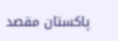پاکستان مقصد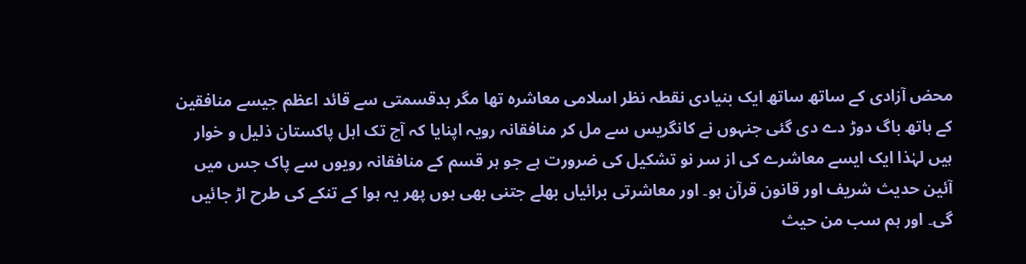محض آزادی کے ساتھ ساتھ ایک بنیادی نقطہ نظر اسلامی معاشرہ تھا مگر بدقسمتی سے قائد اعظم جیسے منافقین کے ہاتھ باگ دوڑ دے دی گئی جنہوں نے کانگریس سے مل کر منافقانہ رویہ اپنایا کہ آج تک اہل پاکستان ذلیل و خوار ہیں لہٰذا ایک ایسے معاشرے کی از سر نو تشکیل کی ضرورت ہے جو ہر قسم کے منافقانہ رویوں سے پاک جس میں آئین حدیث شریف اور قانون قرآن ہو۔ اور معاشرتی برائیاں بھلے جتنی بھی ہوں پھر یہ ہوا کے تنکے کی طرح اڑ جائیں گی۔ اور ہم سب من حیث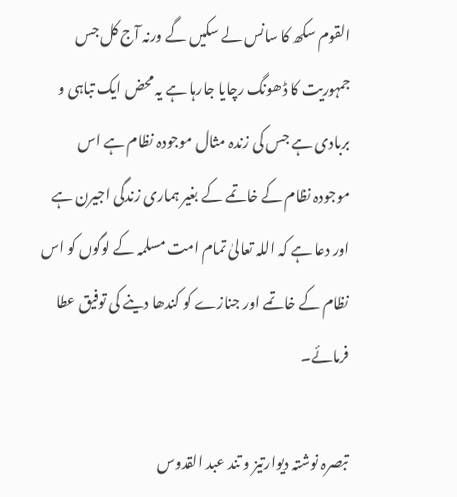القوم سکھ کا سانس لے سکیں گے ورنہ آج کل جس جمہوریت کا ڈھونگ رچایا جارہا ہے یہ محض ایک تباہی و بربادی ہے جس کی زندہ مثال موجودہ نظام ہے اس موجودہ نظام کے خاتمے کے بغیر ہماری زندگی اجیرن ہے اور دعا ہے کہ اللہ تعالیٰ تمام امت مسلمہ کے لوگوں کو اس نظام کے خاتمے اور جنازے کو کندھا دینے کی توفیق عطا فرمائے۔

تبصرہ نوشتہ دیوارتیز و تند عبد القدوس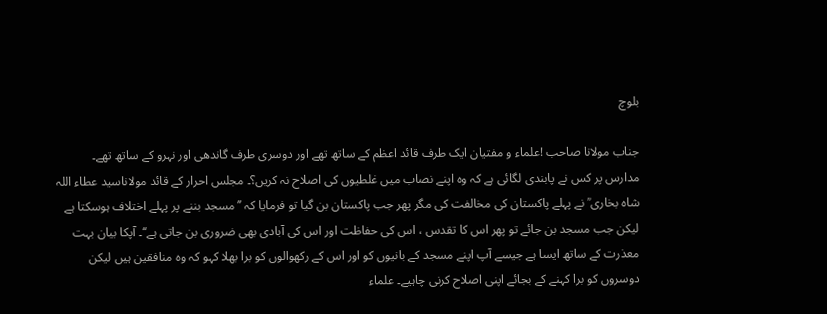بلوچ

جناب مولانا صاحب !علماء و مفتیان ایک طرف قائد اعظم کے ساتھ تھے اور دوسری طرف گاندھی اور نہرو کے ساتھ تھے۔ مدارس پر کس نے پابندی لگائی ہے کہ وہ اپنے نصاب میں غلطیوں کی اصلاح نہ کریں؟۔ مجلس احرار کے قائد مولاناسید عطاء اللہ شاہ بخاری ؒ نے پہلے پاکستان کی مخالفت کی مگر پھر جب پاکستان بن گیا تو فرمایا کہ ’’مسجد بننے پر پہلے اختلاف ہوسکتا ہے لیکن جب مسجد بن جائے تو پھر اس کا تقدس ، اس کی حفاظت اور اس کی آبادی بھی ضروری بن جاتی ہے‘‘۔ آپکا بیان بہت معذرت کے ساتھ ایسا ہے جیسے آپ اپنے مسجد کے بانیوں کو اور اس کے رکھوالوں کو برا بھلا کہو کہ وہ منافقین ہیں لیکن دوسروں کو برا کہنے کے بجائے اپنی اصلاح کرنی چاہیے۔ علماء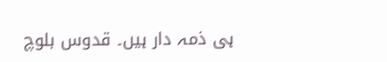ہی ذمہ دار ہیں۔ قدوس بلوچ